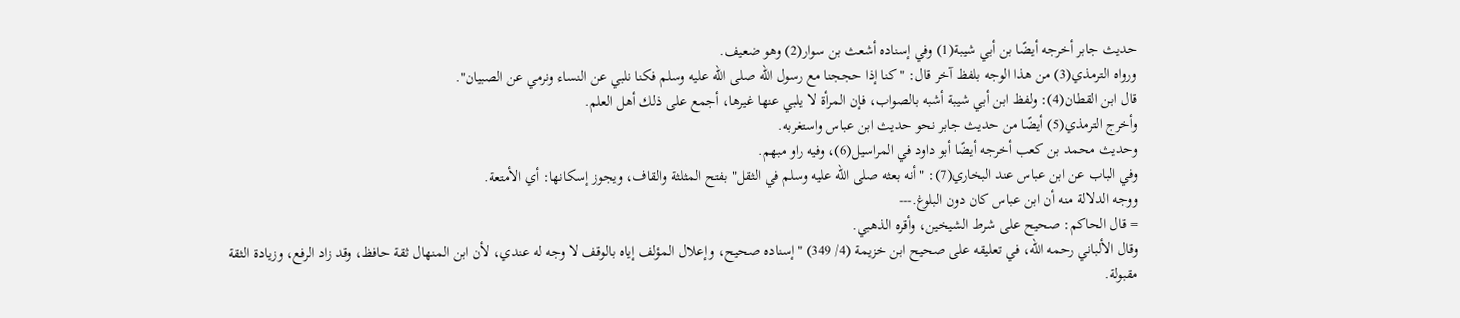حديث جابر أخرجه أيضًا بن أبي شيبة(1) وفي إسناده أشعث بن سوار(2) وهو ضعيف.
ورواه الترمذي(3) من هذا الوجه بلفظ آخر قال: "كنا إذا حججنا مع رسول الله صلى الله عليه وسلم فكنا نلبي عن النساء ونرمي عن الصبيان".
قال ابن القطان(4): ولفظ ابن أبي شيبة أشبه بالصواب، فإن المرأة لا يلبي عنها غيرها، أجمع على ذلك أهل العلم.
وأخرج الترمذي(5) أيضًا من حديث جابر نحو حديث ابن عباس واستغربه.
وحديث محمد بن كعب أخرجه أيضًا أبو داود في المراسيل(6)، وفيه راو مبهم.
وفي الباب عن ابن عباس عند البخاري(7): "أنه بعثه صلى الله عليه وسلم في الثقل" بفتح المثلثة والقاف، ويجوز إسكانها: أي الأمتعة.
ووجه الدلالة منه أن ابن عباس كان دون البلوغ.---
= قال الحاكم: صحيح على شرط الشيخين، وأقره الذهبي.
وقال الألباني رحمه الله، في تعليقه على صحيح ابن خزيمة (4/ 349) "إسناده صحيح، وإعلال المؤلف إياه بالوقف لا وجه له عندي، لأن ابن المنهال ثقة حافظ، وقد زاد الرفع، وزيادة الثقة مقبولة.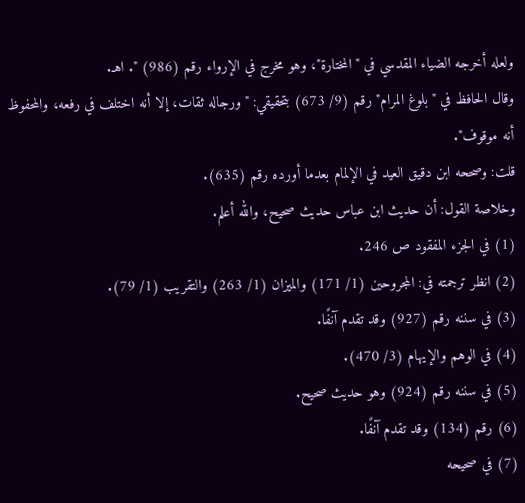ولعله أخرجه الضياء المقدسي في "المختارة"، وهو مخرج في الإرواء رقم (986) ". اهـ.
وقال الحافظ في "بلوغ المرام" رقم (9/ 673) بتحقيقي: "ورجاله ثقات، إلا أنه اختلف في رفعه، والمحفوظ أنه موقوف".
قلت: وصححه ابن دقيق العيد في الإلمام بعدما أورده رقم (635).
وخلاصة القول: أن حديث ابن عباس حديث صحيح، والله أعلم.
(1) في الجزء المفقود ص 246.
(2) انظر ترجمته في: المجروحين (1/ 171) والميزان (1/ 263) والتقريب (1/ 79).
(3) في سننه رقم (927) وقد تقدم آنفًا.
(4) في الوهم والإيهام (3/ 470).
(5) في سننه رقم (924) وهو حديث صحيح.
(6) رقم (134) وقد تقدم آنفًا.
(7) في صحيحه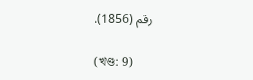رقم (1856).

(খণ্ড: 9)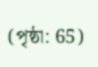(পৃষ্ঠা: 65)